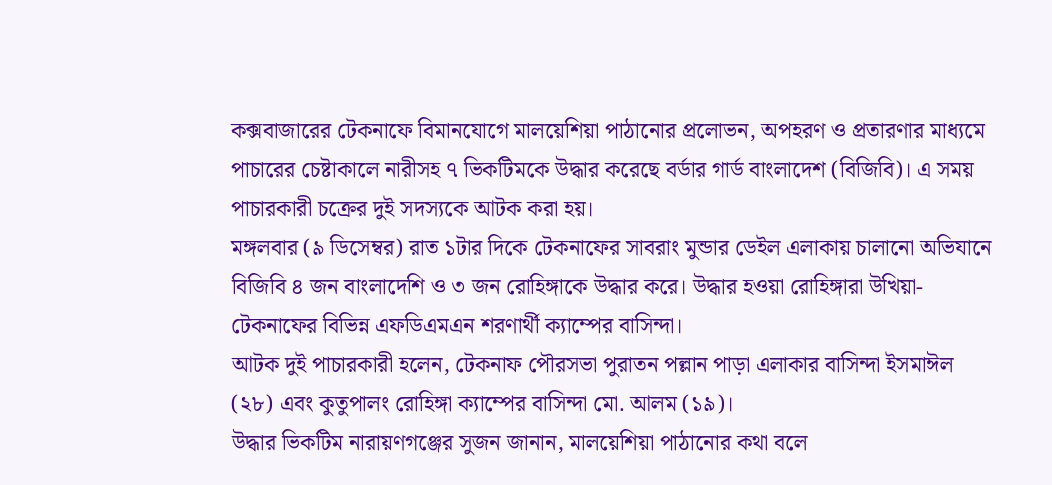কক্সবাজারের টেকনাফে বিমানযোগে মালয়েশিয়া পাঠানোর প্রলোভন, অপহরণ ও প্রতারণার মাধ্যমে পাচারের চেষ্টাকালে নারীসহ ৭ ভিকটিমকে উদ্ধার করেছে বর্ডার গার্ড বাংলাদেশ (বিজিবি)। এ সময় পাচারকারী চক্রের দুই সদস্যকে আটক করা হয়।
মঙ্গলবার (৯ ডিসেম্বর) রাত ১টার দিকে টেকনাফের সাবরাং মুন্ডার ডেইল এলাকায় চালানো অভিযানে বিজিবি ৪ জন বাংলাদেশি ও ৩ জন রোহিঙ্গাকে উদ্ধার করে। উদ্ধার হওয়া রোহিঙ্গারা উখিয়া-টেকনাফের বিভিন্ন এফডিএমএন শরণার্থী ক্যাম্পের বাসিন্দা।
আটক দুই পাচারকারী হলেন, টেকনাফ পৌরসভা পুরাতন পল্লান পাড়া এলাকার বাসিন্দা ইসমাঈল (২৮) এবং কুতুপালং রোহিঙ্গা ক্যাম্পের বাসিন্দা মো. আলম (১৯)।
উদ্ধার ভিকটিম নারায়ণগঞ্জের সুজন জানান, মালয়েশিয়া পাঠানোর কথা বলে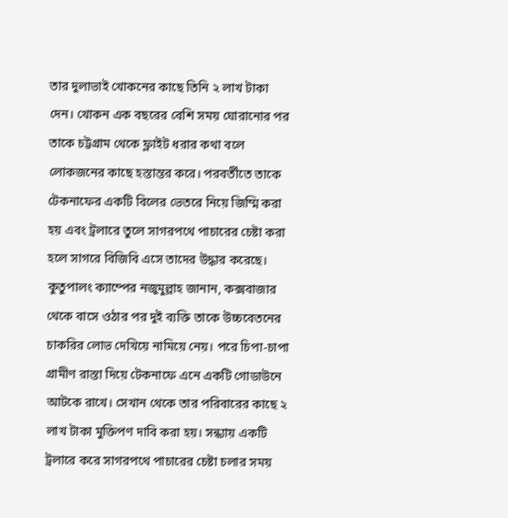তার দুলাভাই খোকনের কাছে তিনি ২ লাখ টাকা দেন। খোকন এক বছরের বেশি সময় ঘোরানোর পর তাকে চট্টগ্রাম থেকে ফ্লাইট ধরার কথা বলে লোকজনের কাছে হস্তান্তর করে। পরবর্তীতে তাকে টেকনাফের একটি বিলের ভেতরে নিয়ে জিম্মি করা হয় এবং ট্রলারে তুলে সাগরপথে পাচারের চেষ্টা করা হলে সাগরে বিজিবি এসে তাদের উদ্ধার করেছে।
কুতুপালং ক্যাম্পের নজুমুল্লাহ জানান, কক্সবাজার থেকে বাসে ওঠার পর দুই ব্যক্তি তাকে উচ্চবেতনের চাকরির লোভ দেখিয়ে নামিয়ে নেয়। পরে চিপা-চাপা গ্রামীণ রাস্তা দিয়ে টেকনাফে এনে একটি গোডাউনে আটকে রাখে। সেখান থেকে তার পরিবারের কাছে ২ লাখ টাকা মুক্তিপণ দাবি করা হয়। সন্ধ্যায় একটি ট্রলারে করে সাগরপথে পাচারের চেষ্টা চলার সময়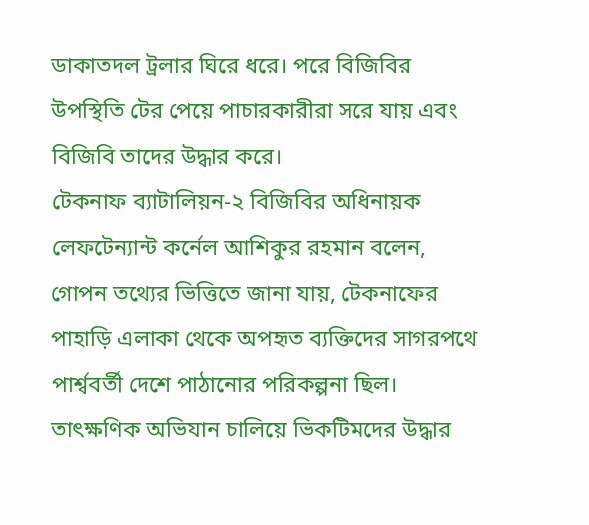ডাকাতদল ট্রলার ঘিরে ধরে। পরে বিজিবির উপস্থিতি টের পেয়ে পাচারকারীরা সরে যায় এবং বিজিবি তাদের উদ্ধার করে।
টেকনাফ ব্যাটালিয়ন-২ বিজিবির অধিনায়ক লেফটেন্যান্ট কর্নেল আশিকুর রহমান বলেন, গোপন তথ্যের ভিত্তিতে জানা যায়, টেকনাফের পাহাড়ি এলাকা থেকে অপহৃত ব্যক্তিদের সাগরপথে পার্শ্ববর্তী দেশে পাঠানোর পরিকল্পনা ছিল। তাৎক্ষণিক অভিযান চালিয়ে ভিকটিমদের উদ্ধার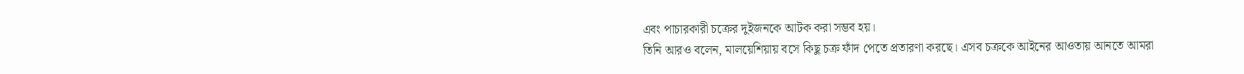এবং পাচারকারী চক্রের দুইজনকে আটক করা সম্ভব হয়।
তিনি আরও বলেন, মালয়েশিয়ায় বসে কিছু চক্র ফাঁদ পেতে প্রতারণা করছে। এসব চক্রকে আইনের আওতায় আনতে আমরা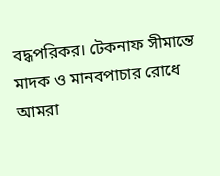বদ্ধপরিকর। টেকনাফ সীমান্তে মাদক ও মানবপাচার রোধে আমরা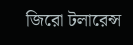জিরো টলারেন্স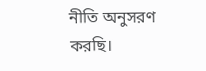নীতি অনুসরণ করছি।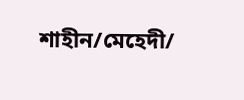শাহীন/মেহেদী/